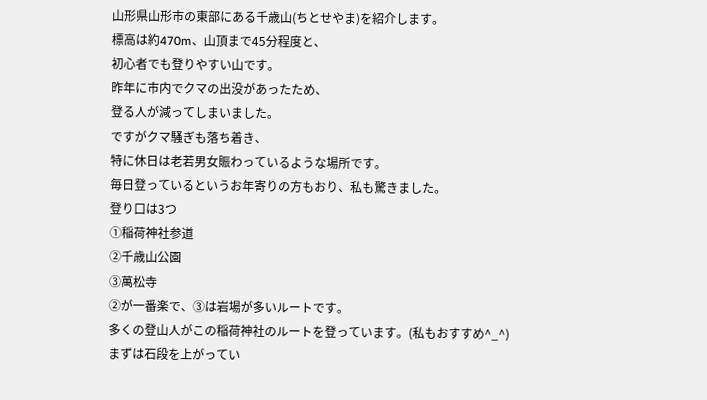山形県山形市の東部にある千歳山(ちとせやま)を紹介します。
標高は約470m、山頂まで45分程度と、
初心者でも登りやすい山です。
昨年に市内でクマの出没があったため、
登る人が減ってしまいました。
ですがクマ騒ぎも落ち着き、
特に休日は老若男女賑わっているような場所です。
毎日登っているというお年寄りの方もおり、私も驚きました。
登り口は3つ
①稲荷神社参道
②千歳山公園
③萬松寺
②が一番楽で、③は岩場が多いルートです。
多くの登山人がこの稲荷神社のルートを登っています。(私もおすすめ^_^)
まずは石段を上がってい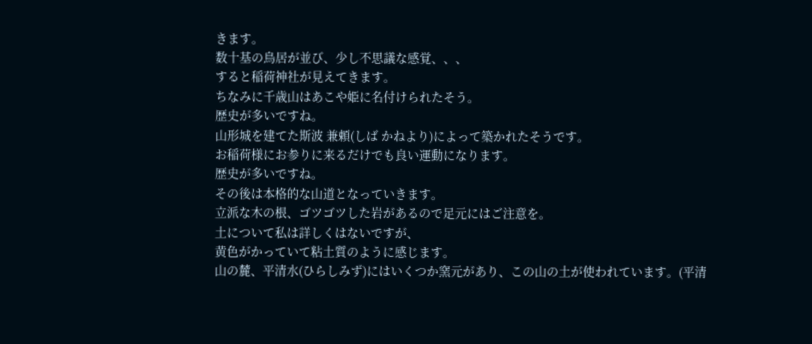きます。
数十基の鳥居が並び、少し不思議な感覚、、、
すると稲荷神社が見えてきます。
ちなみに千歳山はあこや姫に名付けられたそう。
歴史が多いですね。
山形城を建てた斯波 兼頼(しば かねより)によって築かれたそうです。
お稲荷様にお参りに来るだけでも良い運動になります。
歴史が多いですね。
その後は本格的な山道となっていきます。
立派な木の根、ゴツゴツした岩があるので足元にはご注意を。
土について私は詳しくはないですが、
黄色がかっていて粘土質のように感じます。
山の麓、平清水(ひらしみず)にはいくつか窯元があり、この山の土が使われています。(平清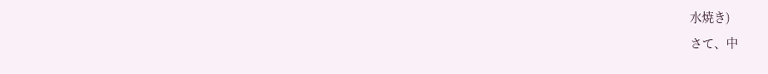水焼き)
さて、中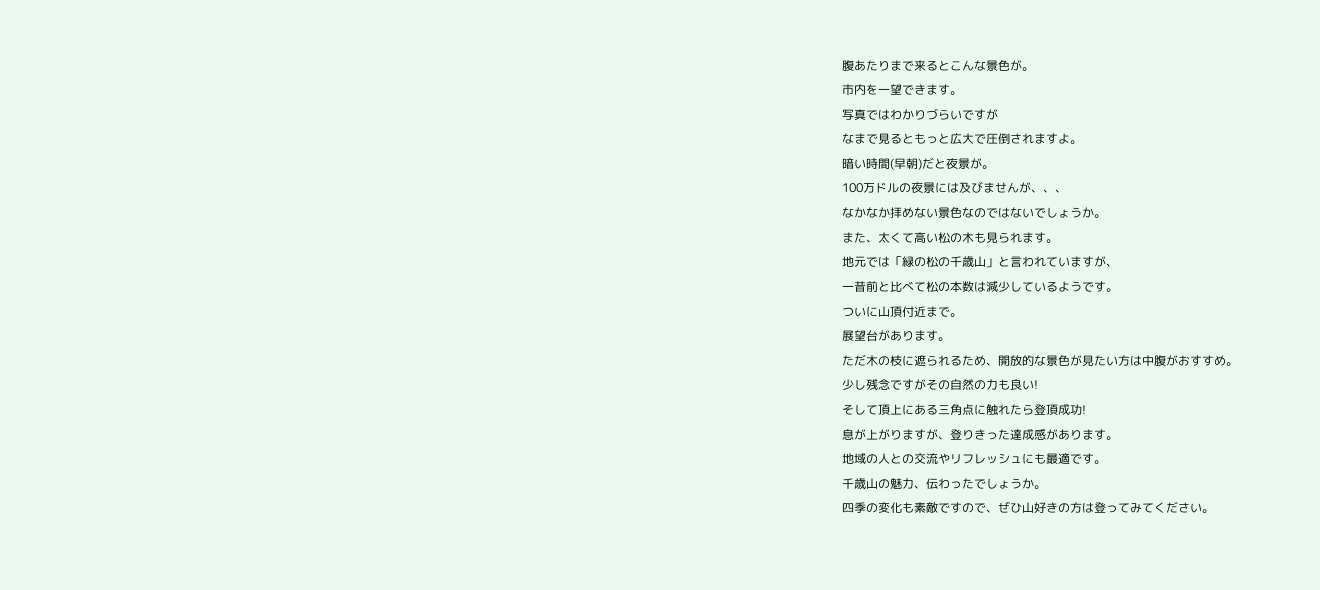腹あたりまで来るとこんな景色が。
市内を一望できます。
写真ではわかりづらいですが
なまで見るともっと広大で圧倒されますよ。
暗い時間(早朝)だと夜景が。
100万ドルの夜景には及びませんが、、、
なかなか拝めない景色なのではないでしょうか。
また、太くて高い松の木も見られます。
地元では「緑の松の千歳山」と言われていますが、
一昔前と比べて松の本数は減少しているようです。
ついに山頂付近まで。
展望台があります。
ただ木の枝に遮られるため、開放的な景色が見たい方は中腹がおすすめ。
少し残念ですがその自然の力も良い!
そして頂上にある三角点に触れたら登頂成功!
息が上がりますが、登りきった達成感があります。
地域の人との交流やリフレッシュにも最適です。
千歳山の魅力、伝わったでしょうか。
四季の変化も素敵ですので、ぜひ山好きの方は登ってみてください。